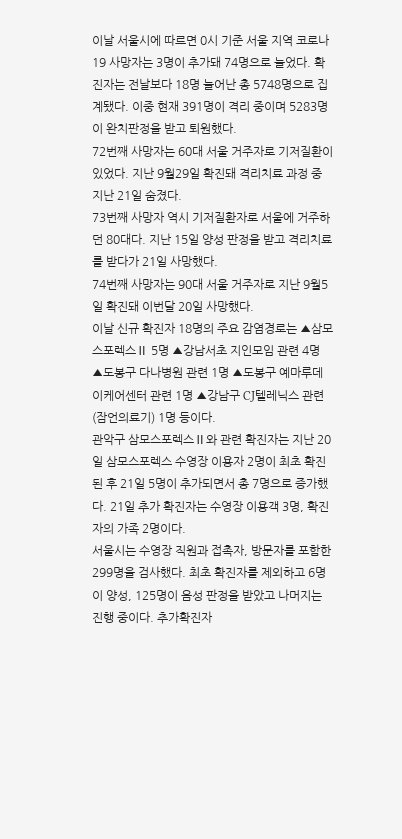이날 서울시에 따르면 0시 기준 서울 지역 코로나19 사망자는 3명이 추가돼 74명으로 늘었다. 확진자는 전날보다 18명 늘어난 총 5748명으로 집계됐다. 이중 현재 391명이 격리 중이며 5283명이 완치판정을 받고 퇴원했다.
72번째 사망자는 60대 서울 거주자로 기저질환이 있었다. 지난 9월29일 확진돼 격리치료 과정 중 지난 21일 숨졌다.
73번째 사망자 역시 기저질환자로 서울에 거주하던 80대다. 지난 15일 양성 판정을 받고 격리치료를 받다가 21일 사망했다.
74번째 사망자는 90대 서울 거주자로 지난 9월5일 확진돼 이번달 20일 사망했다.
이날 신규 확진자 18명의 주요 감염경로는 ▲삼모스포렉스Ⅱ 5명 ▲강남서초 지인모임 관련 4명 ▲도봉구 다나병원 관련 1명 ▲도봉구 예마루데이케어센터 관련 1명 ▲강남구 CJ텔레닉스 관련(잠언의료기) 1명 등이다.
관악구 삼모스포렉스Ⅱ와 관련 확진자는 지난 20일 삼모스포렉스 수영장 이용자 2명이 최초 확진된 후 21일 5명이 추가되면서 총 7명으로 증가했다. 21일 추가 확진자는 수영장 이용객 3명, 확진자의 가족 2명이다.
서울시는 수영장 직원과 접촉자, 방문자를 포함한 299명을 검사했다. 최초 확진자를 제외하고 6명이 양성, 125명이 음성 판정을 받았고 나머지는 진행 중이다. 추가확진자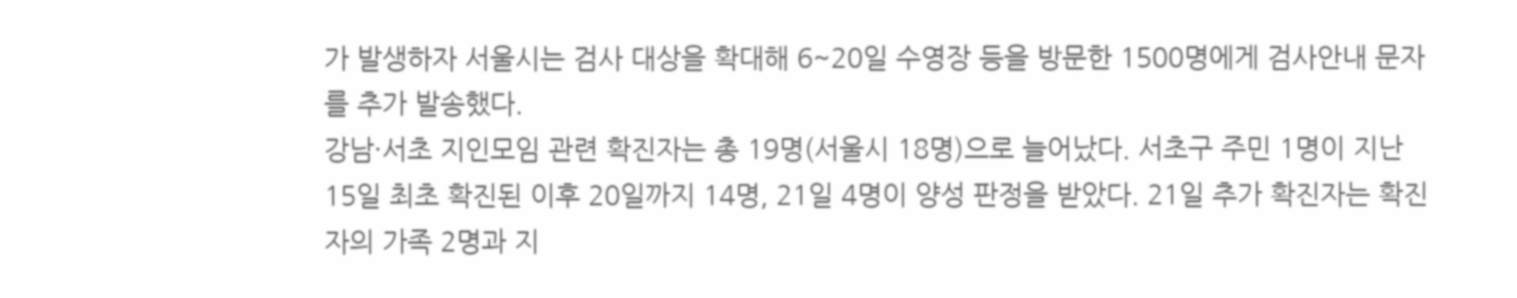가 발생하자 서울시는 검사 대상을 확대해 6~20일 수영장 등을 방문한 1500명에게 검사안내 문자를 추가 발송했다.
강남·서초 지인모임 관련 확진자는 총 19명(서울시 18명)으로 늘어났다. 서초구 주민 1명이 지난 15일 최초 확진된 이후 20일까지 14명, 21일 4명이 양성 판정을 받았다. 21일 추가 확진자는 확진자의 가족 2명과 지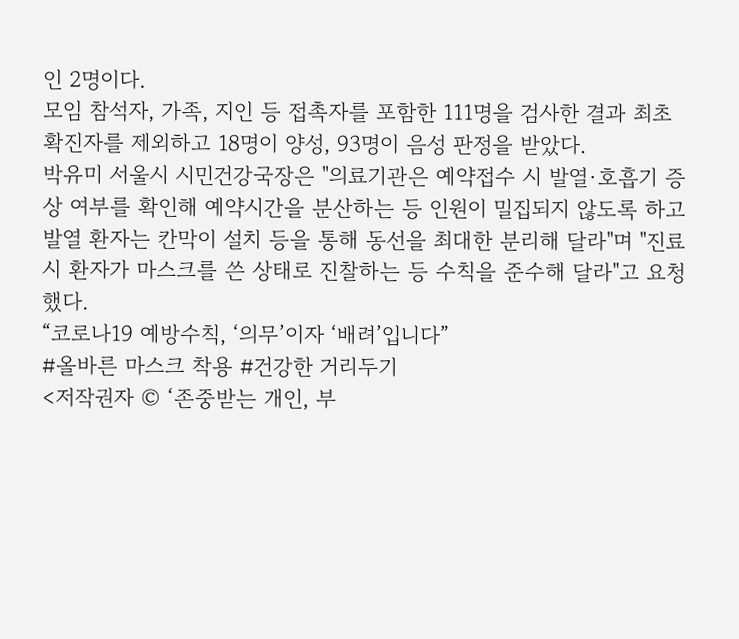인 2명이다.
모임 참석자, 가족, 지인 등 접촉자를 포함한 111명을 검사한 결과 최초 확진자를 제외하고 18명이 양성, 93명이 음성 판정을 받았다.
박유미 서울시 시민건강국장은 "의료기관은 예약접수 시 발열·호흡기 증상 여부를 확인해 예약시간을 분산하는 등 인원이 밀집되지 않도록 하고 발열 환자는 칸막이 설치 등을 통해 동선을 최대한 분리해 달라"며 "진료 시 환자가 마스크를 쓴 상태로 진찰하는 등 수칙을 준수해 달라"고 요청했다.
“코로나19 예방수칙, ‘의무’이자 ‘배려’입니다”
#올바른 마스크 착용 #건강한 거리두기
<저작권자 © ‘존중받는 개인, 부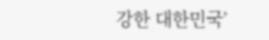강한 대한민국’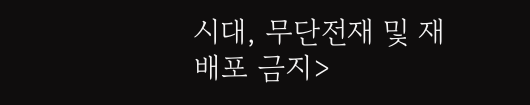시대, 무단전재 및 재배포 금지>